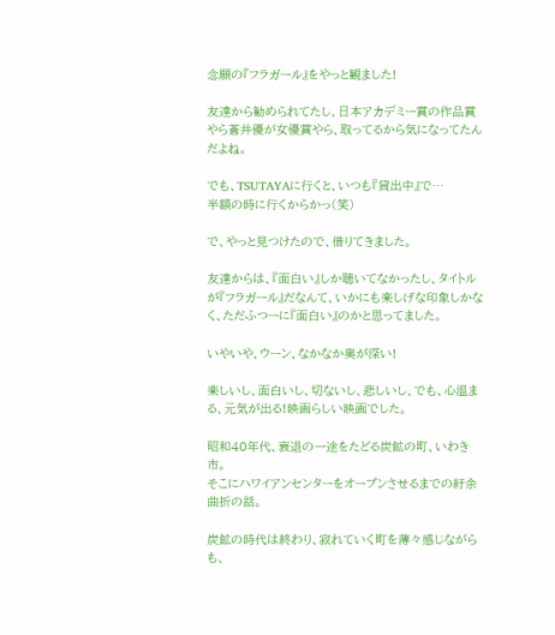念願の『フラガール』をやっと観ました!

友達から勧められてたし、日本アカデミー賞の作品賞やら蒼井優が女優賞やら、取ってるから気になってたんだよね。

でも、TSUTAYAに行くと、いつも『貸出中』で…
半額の時に行くからかっ(笑)

で、やっと見つけたので、借りてきました。

友達からは、『面白い』しか聴いてなかったし、タイトルが『フラガール』だなんて、いかにも楽しげな印象しかなく、ただふつーに『面白い』のかと思ってました。

いやいや、ウーン、なかなか奥が深い!

楽しいし、面白いし、切ないし、悲しいし、でも、心温まる、元気が出る!映画らしい映画でした。

昭和40年代、衰退の一途をたどる炭鉱の町、いわき市。
そこにハワイアンセンターをオープンさせるまでの紆余曲折の話。

炭鉱の時代は終わり、寂れていく町を薄々感じながらも、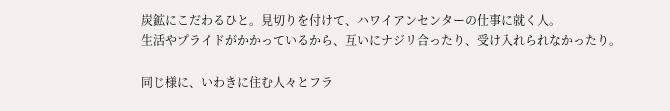炭鉱にこだわるひと。見切りを付けて、ハワイアンセンターの仕事に就く人。
生活やプライドがかかっているから、互いにナジリ合ったり、受け入れられなかったり。

同じ様に、いわきに住む人々とフラ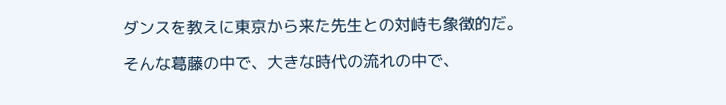ダンスを教えに東京から来た先生との対峙も象徴的だ。

そんな葛藤の中で、大きな時代の流れの中で、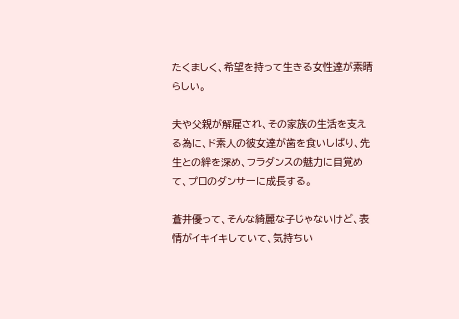たくましく、希望を持って生きる女性達が素晴らしい。

夫や父親が解雇され、その家族の生活を支える為に、ド素人の彼女達が歯を食いしばり、先生との絆を深め、フラダンスの魅力に目覚めて、プロのダンサーに成長する。

蒼井優って、そんな綺麗な子じゃないけど、表情がイキイキしていて、気持ちい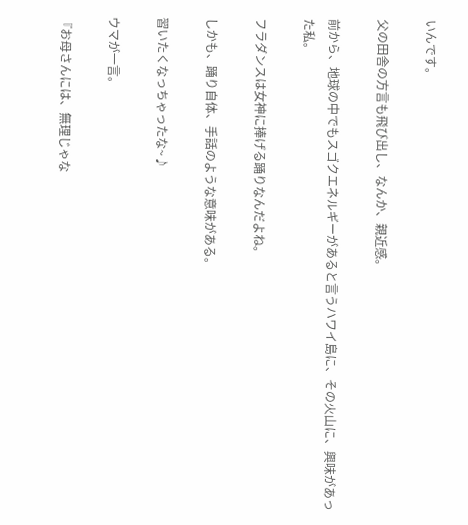いんです。

父の田舎の方言も飛び出し、なんか、親近感。

前から、地球の中でもスゴクエネルギーがあると言うハワイ島に、その火山に、興味があった私。

フラダンスは女神に捧げる踊りなんだよね。

しかも、踊り自体、手話のような意味がある。

習いたくなっちゃったな~♪

ウマが一言。

『お母さんには、無理じゃな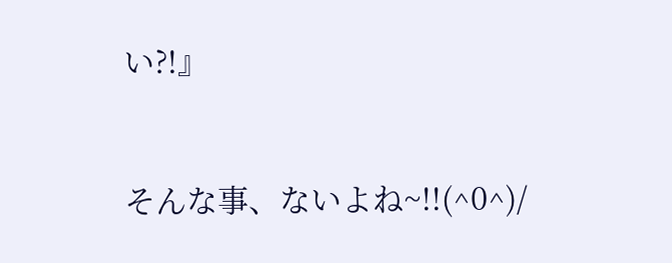い?!』


そんな事、ないよね~!!(^0^)/